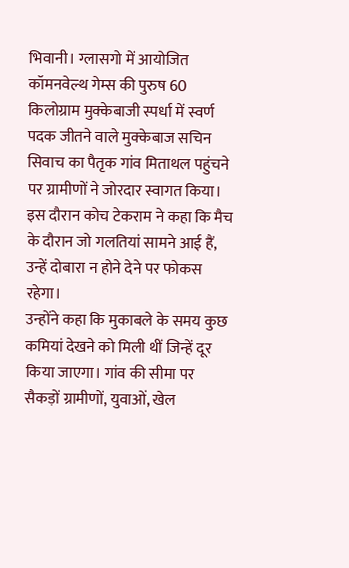भिवानी। ग्लासगो में आयोजित कॉमनवेल्थ गेम्स की पुरुष 60 किलोग्राम मुक्केबाजी स्पर्धा में स्वर्ण पदक जीतने वाले मुक्केबाज सचिन सिवाच का पैतृक गांव मिताथल पहुंचने पर ग्रामीणों ने जोरदार स्वागत किया। इस दौरान कोच टेकराम ने कहा कि मैच के दौरान जो गलतियां सामने आई हैं, उन्हें दोबारा न होने देने पर फोकस रहेगा।
उन्होंने कहा कि मुकाबले के समय कुछ कमियां देखने को मिली थीं जिन्हें दूर किया जाएगा। गांव की सीमा पर सैकड़ों ग्रामीणों, युवाओं, खेल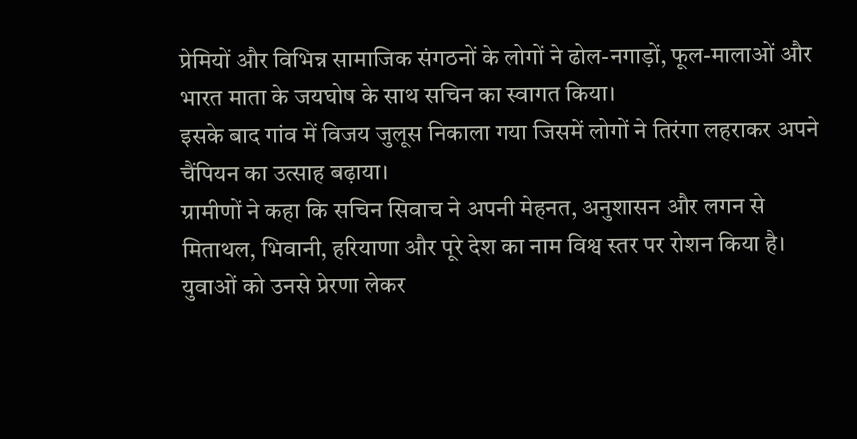प्रेमियों और विभिन्न सामाजिक संगठनों के लोगों ने ढोल-नगाड़ों, फूल-मालाओं और भारत माता के जयघोष के साथ सचिन का स्वागत किया।
इसके बाद गांव में विजय जुलूस निकाला गया जिसमें लोगों ने तिरंगा लहराकर अपने चैंपियन का उत्साह बढ़ाया।
ग्रामीणों ने कहा कि सचिन सिवाच ने अपनी मेहनत, अनुशासन और लगन से मिताथल, भिवानी, हरियाणा और पूरे देश का नाम विश्व स्तर पर रोशन किया है। युवाओं को उनसे प्रेरणा लेकर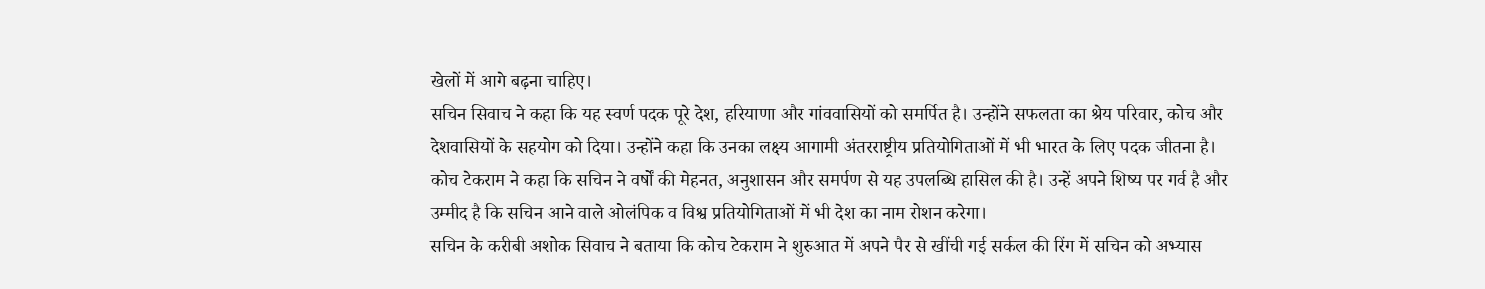खेलों में आगे बढ़ना चाहिए।
सचिन सिवाच ने कहा कि यह स्वर्ण पदक पूरे देश, हरियाणा और गांववासियों को समर्पित है। उन्होंने सफलता का श्रेय परिवार, कोच और देशवासियों के सहयोग को दिया। उन्होंने कहा कि उनका लक्ष्य आगामी अंतरराष्ट्रीय प्रतियोगिताओं में भी भारत के लिए पदक जीतना है।
कोच टेकराम ने कहा कि सचिन ने वर्षों की मेहनत, अनुशासन और समर्पण से यह उपलब्धि हासिल की है। उन्हें अपने शिष्य पर गर्व है और उम्मीद है कि सचिन आने वाले ओलंपिक व विश्व प्रतियोगिताओं में भी देश का नाम रोशन करेगा।
सचिन के करीबी अशोक सिवाच ने बताया कि कोच टेकराम ने शुरुआत में अपने पैर से खींची गई सर्कल की रिंग में सचिन को अभ्यास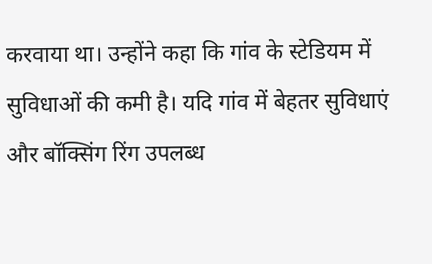करवाया था। उन्होंने कहा कि गांव के स्टेडियम में सुविधाओं की कमी है। यदि गांव में बेहतर सुविधाएं और बॉक्सिंग रिंग उपलब्ध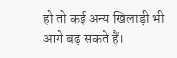हो तो कई अन्य खिलाड़ी भी आगे बढ़ सकते हैं।